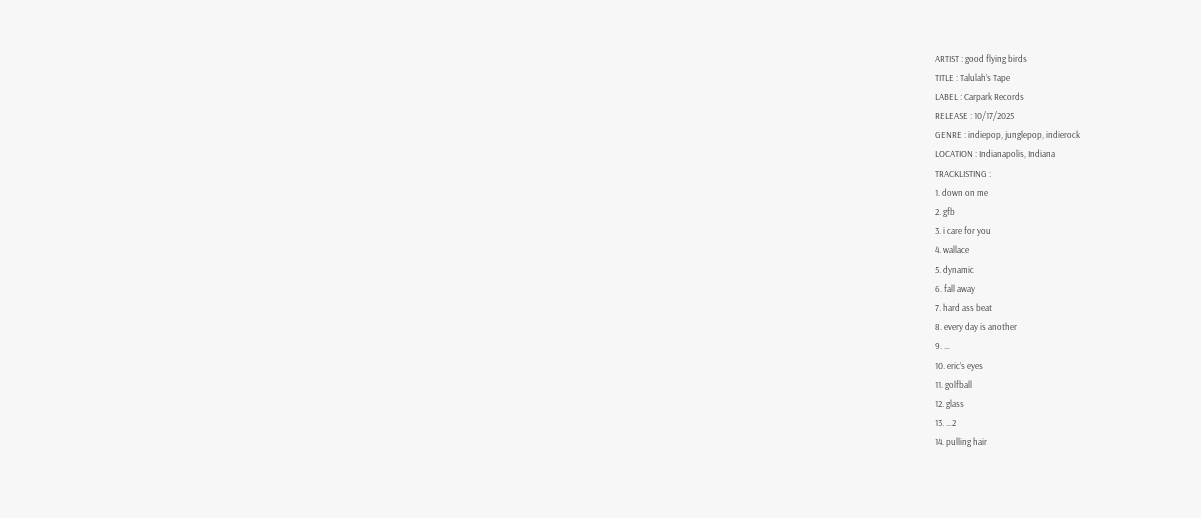ARTIST : good flying birds
TITLE : Talulah’s Tape
LABEL : Carpark Records
RELEASE : 10/17/2025
GENRE : indiepop, junglepop, indierock
LOCATION : Indianapolis, Indiana
TRACKLISTING :
1. down on me
2. gfb
3. i care for you
4. wallace
5. dynamic
6. fall away
7. hard ass beat
8. every day is another
9. …
10. eric’s eyes
11. golfball
12. glass
13. …2
14. pulling hair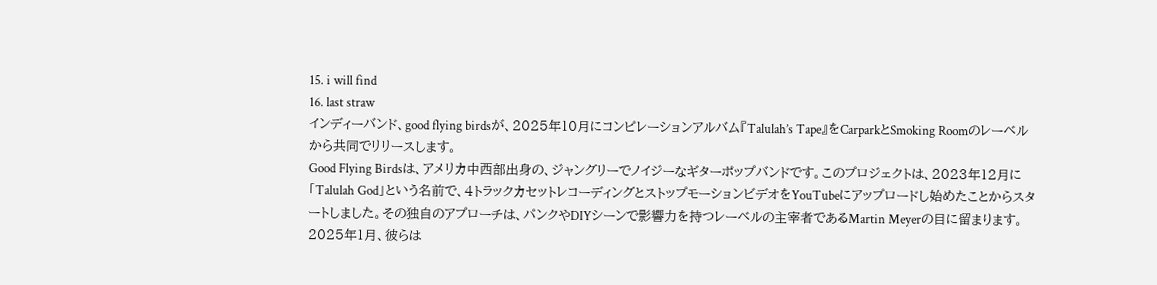15. i will find
16. last straw
インディーバンド、good flying birdsが、2025年10月にコンピレーションアルバム『Talulah’s Tape』をCarparkとSmoking Roomのレーベルから共同でリリースします。
Good Flying Birdsは、アメリカ中西部出身の、ジャングリーでノイジーなギターポップバンドです。このプロジェクトは、2023年12月に「Talulah God」という名前で、4トラックカセットレコーディングとストップモーションビデオをYouTubeにアップロードし始めたことからスタートしました。その独自のアプローチは、パンクやDIYシーンで影響力を持つレーベルの主宰者であるMartin Meyerの目に留まります。
2025年1月、彼らは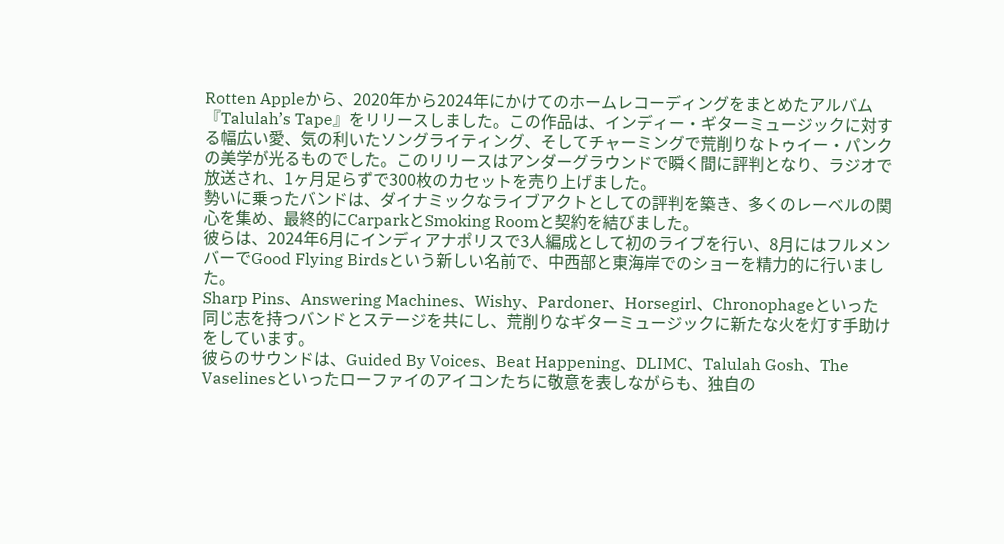Rotten Appleから、2020年から2024年にかけてのホームレコーディングをまとめたアルバム『Talulah’s Tape』をリリースしました。この作品は、インディー・ギターミュージックに対する幅広い愛、気の利いたソングライティング、そしてチャーミングで荒削りなトゥイー・パンクの美学が光るものでした。このリリースはアンダーグラウンドで瞬く間に評判となり、ラジオで放送され、1ヶ月足らずで300枚のカセットを売り上げました。
勢いに乗ったバンドは、ダイナミックなライブアクトとしての評判を築き、多くのレーベルの関心を集め、最終的にCarparkとSmoking Roomと契約を結びました。
彼らは、2024年6月にインディアナポリスで3人編成として初のライブを行い、8月にはフルメンバーでGood Flying Birdsという新しい名前で、中西部と東海岸でのショーを精力的に行いました。
Sharp Pins、Answering Machines、Wishy、Pardoner、Horsegirl、Chronophageといった同じ志を持つバンドとステージを共にし、荒削りなギターミュージックに新たな火を灯す手助けをしています。
彼らのサウンドは、Guided By Voices、Beat Happening、DLIMC、Talulah Gosh、The Vaselinesといったローファイのアイコンたちに敬意を表しながらも、独自の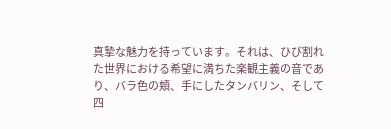真摯な魅力を持っています。それは、ひび割れた世界における希望に満ちた楽観主義の音であり、バラ色の頬、手にしたタンバリン、そして四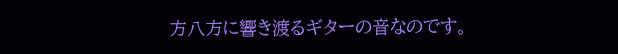方八方に響き渡るギターの音なのです。